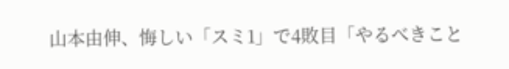山本由伸、悔しい「スミ1」で4敗目「やるべきこと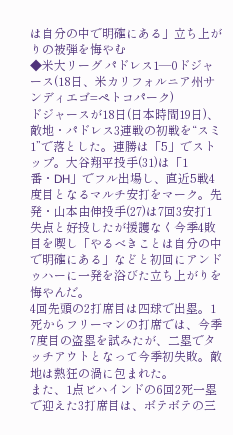は自分の中で明確にある」立ち上がりの被弾を悔やむ
◆米大リーグ パドレス1―0ドジャース(18日、米カリフォルニア州サンディエゴ=ペトコパーク)
ドジャースが18日(日本時間19日)、敵地・パドレス3連戦の初戦を“スミ1”で落とした。連勝は「5」でストップ。大谷翔平投手(31)は「1番・DH」でフル出場し、直近5戦4度目となるマルチ安打をマーク。先発・山本由伸投手(27)は7回3安打1失点と好投したが援護なく今季4敗目を喫し「やるべきことは自分の中で明確にある」などと初回にアンドゥハーに一発を浴びた立ち上がりを悔やんだ。
4回先頭の2打席目は四球で出塁。1死からフリーマンの打席では、今季7度目の盗塁を試みたが、二塁でタッチアウトとなって今季初失敗。敵地は熱狂の渦に包まれた。
また、1点ビハインドの6回2死一塁で迎えた3打席目は、ボテボテの三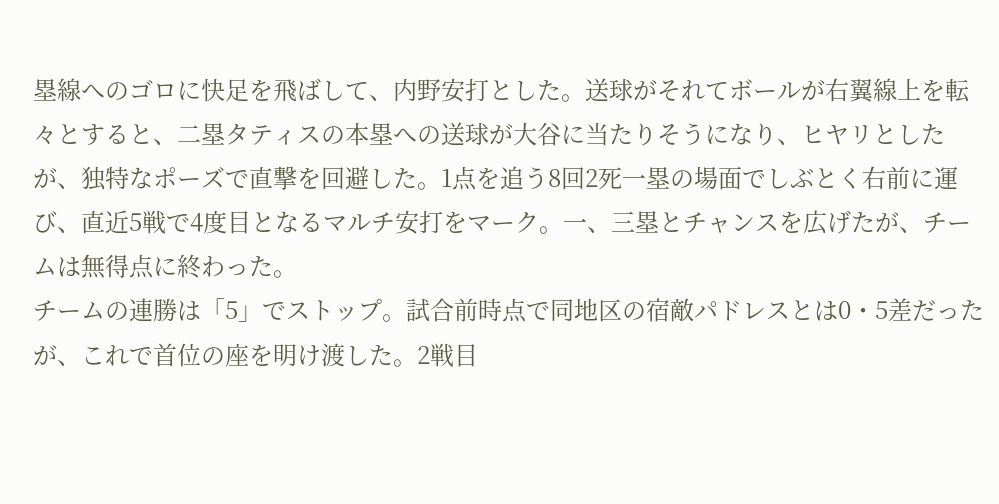塁線へのゴロに快足を飛ばして、内野安打とした。送球がそれてボールが右翼線上を転々とすると、二塁タティスの本塁への送球が大谷に当たりそうになり、ヒヤリとしたが、独特なポーズで直撃を回避した。1点を追う8回2死一塁の場面でしぶとく右前に運び、直近5戦で4度目となるマルチ安打をマーク。一、三塁とチャンスを広げたが、チームは無得点に終わった。
チームの連勝は「5」でストップ。試合前時点で同地区の宿敵パドレスとは0・5差だったが、これで首位の座を明け渡した。2戦目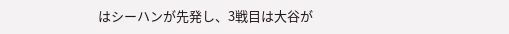はシーハンが先発し、3戦目は大谷が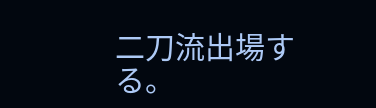二刀流出場する。